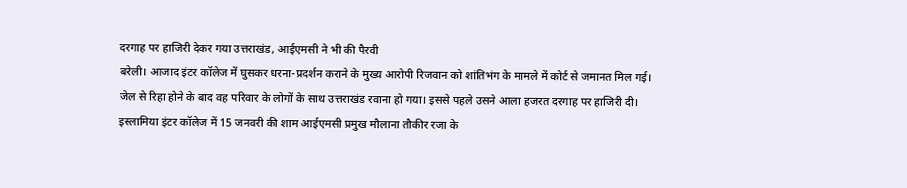दरगाह पर हाजिरी देकर गया उत्तराखंड, आईएमसी ने भी की पैरवी
बरेली। आजाद इंटर कॉलेज में घुसकर धरना-प्रदर्शन कराने के मुख्य आरोपी रिजवान को शांतिभंग के मामले में कोर्ट से जमानत मिल गई। जेल से रिहा होने के बाद वह परिवार के लोगों के साथ उत्तराखंड रवाना हो गया। इससे पहले उसने आला हजरत दरगाह पर हाजिरी दी।
इस्लामिया इंटर कॉलेज में 15 जनवरी की शाम आईएमसी प्रमुख मौलाना तौकीर रजा के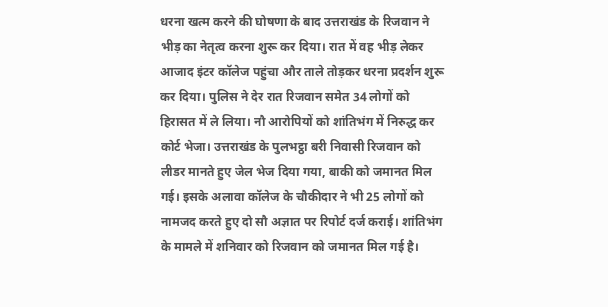धरना खत्म करने की घोषणा के बाद उत्तराखंड के रिजवान ने भीड़ का नेतृत्व करना शुरू कर दिया। रात में वह भीड़ लेकर आजाद इंटर कॉलेज पहुंचा और ताले तोड़कर धरना प्रदर्शन शुरू कर दिया। पुलिस ने देर रात रिजवान समेत 34 लोगों को हिरासत में ले लिया। नौ आरोपियों को शांतिभंग में निरुद्ध कर कोर्ट भेजा। उत्तराखंड के पुलभट्ठा बरी निवासी रिजवान को लीडर मानते हुए जेल भेज दिया गया, बाकी को जमानत मिल गई। इसके अलावा कॉलेज के चौकीदार ने भी 25 लोगों को नामजद करते हुए दो सौ अज्ञात पर रिपोर्ट दर्ज कराई। शांतिभंग के मामले में शनिवार को रिजवान को जमानत मिल गई है।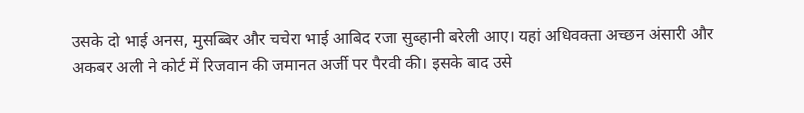उसके दो भाई अनस, मुसब्बिर और चचेरा भाई आबिद रजा सुब्हानी बरेली आए। यहां अधिवक्ता अच्छन अंसारी और अकबर अली ने कोर्ट में रिजवान की जमानत अर्जी पर पैरवी की। इसके बाद उसे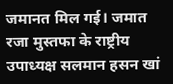जमानत मिल गई। जमात रजा मुस्तफा के राष्ट्रीय उपाध्यक्ष सलमान हसन खां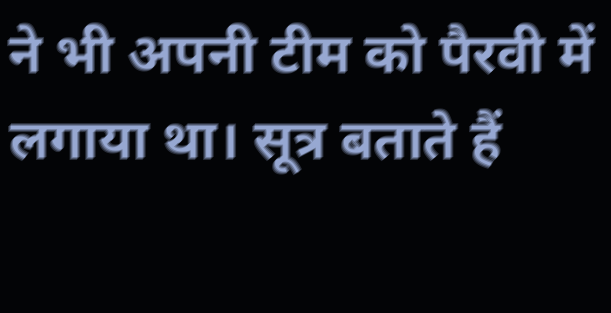ने भी अपनी टीम को पैरवी में लगाया था। सूत्र बताते हैं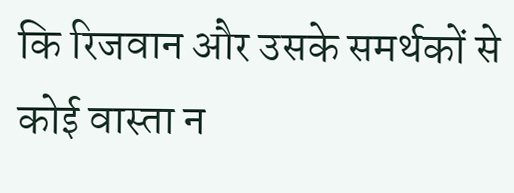कि रिजवान और उसके समर्थकों से कोई वास्ता न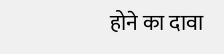होने का दावा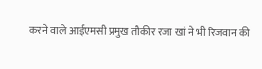करने वाले आईएमसी प्रमुख तौकीर रजा खां ने भी रिजवान की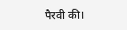पैरवी की।